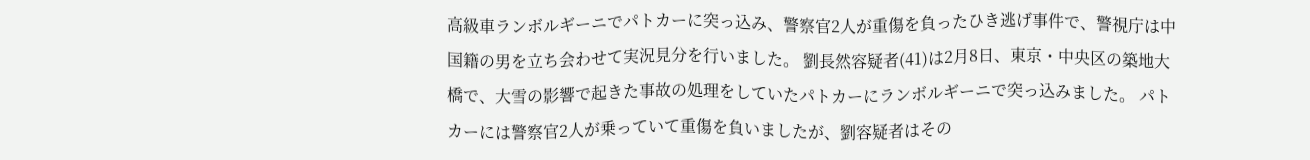高級車ランボルギーニでパトカーに突っ込み、警察官2人が重傷を負ったひき逃げ事件で、警視庁は中国籍の男を立ち会わせて実況見分を行いました。 劉長然容疑者(41)は2月8日、東京・中央区の築地大橋で、大雪の影響で起きた事故の処理をしていたパトカーにランボルギーニで突っ込みました。 パトカーには警察官2人が乗っていて重傷を負いましたが、劉容疑者はその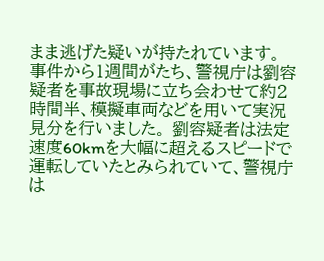まま逃げた疑いが持たれています。 事件から1週間がたち、警視庁は劉容疑者を事故現場に立ち会わせて約2時間半、模擬車両などを用いて実況見分を行いました。 劉容疑者は法定速度60kmを大幅に超えるスピードで運転していたとみられていて、警視庁は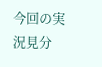今回の実況見分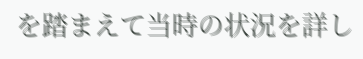を踏まえて当時の状況を詳し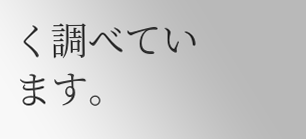く調べています。